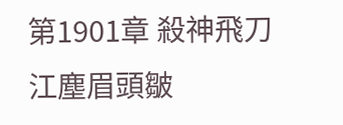第1901章 殺神飛刀
江塵眉頭皺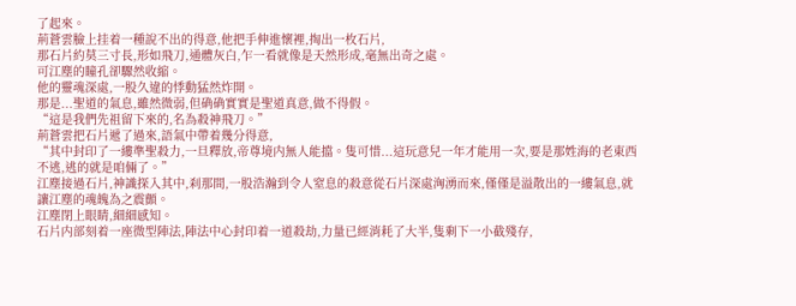了起來。
荊蒼雲臉上挂着一種說不出的得意,他把手伸進懷裡,掏出一枚石片,
那石片約莫三寸長,形如飛刀,通體灰白,乍一看就像是天然形成,毫無出奇之處。
可江塵的瞳孔卻驟然收縮。
他的靈魂深處,一股久違的悸動猛然炸開。
那是...聖道的氣息,雖然微弱,但确确實實是聖道真意,做不得假。
“這是我們先祖留下來的,名為殺神飛刀。”
荊蒼雲把石片遞了過來,語氣中帶着幾分得意,
“其中封印了一縷準聖殺力,一旦釋放,帝尊境内無人能擋。隻可惜...這玩意兒一年才能用一次,要是那姓海的老東西不逃,逃的就是咱倆了。”
江塵接過石片,神識探入其中,刹那間,一股浩瀚到令人窒息的殺意從石片深處洶湧而來,僅僅是溢散出的一縷氣息,就讓江塵的魂魄為之震顫。
江塵閉上眼睛,細細感知。
石片内部刻着一座微型陣法,陣法中心封印着一道殺劫,力量已經消耗了大半,隻剩下一小截殘存,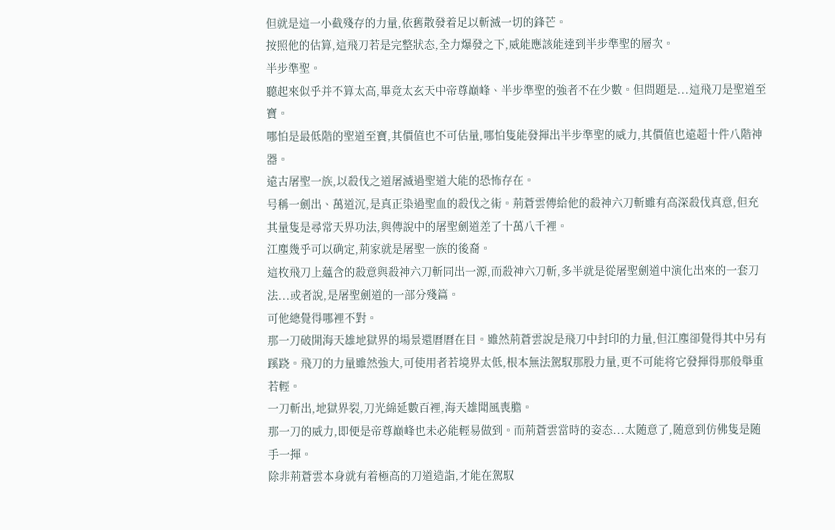但就是這一小截殘存的力量,依舊散發着足以斬滅一切的鋒芒。
按照他的估算,這飛刀若是完整狀态,全力爆發之下,威能應該能達到半步準聖的層次。
半步準聖。
聽起來似乎并不算太高,畢竟太玄天中帝尊巅峰、半步準聖的強者不在少數。但問題是...這飛刀是聖道至寶。
哪怕是最低階的聖道至寶,其價值也不可估量,哪怕隻能發揮出半步準聖的威力,其價值也遠超十件八階神器。
遠古屠聖一族,以殺伐之道屠滅過聖道大能的恐怖存在。
号稱一劍出、萬道沉,是真正染過聖血的殺伐之術。荊蒼雲傳給他的殺神六刀斬雖有高深殺伐真意,但充其量隻是尋常天界功法,與傳說中的屠聖劍道差了十萬八千裡。
江塵幾乎可以确定,荊家就是屠聖一族的後裔。
這枚飛刀上蘊含的殺意與殺神六刀斬同出一源,而殺神六刀斬,多半就是從屠聖劍道中演化出來的一套刀法...或者說,是屠聖劍道的一部分殘篇。
可他總覺得哪裡不對。
那一刀破開海天雄地獄界的場景還曆曆在目。雖然荊蒼雲說是飛刀中封印的力量,但江塵卻覺得其中另有蹊跷。飛刀的力量雖然強大,可使用者若境界太低,根本無法駕馭那股力量,更不可能将它發揮得那般舉重若輕。
一刀斬出,地獄界裂,刀光綿延數百裡,海天雄聞風喪膽。
那一刀的威力,即便是帝尊巅峰也未必能輕易做到。而荊蒼雲當時的姿态...太随意了,随意到仿佛隻是随手一揮。
除非荊蒼雲本身就有着極高的刀道造詣,才能在駕馭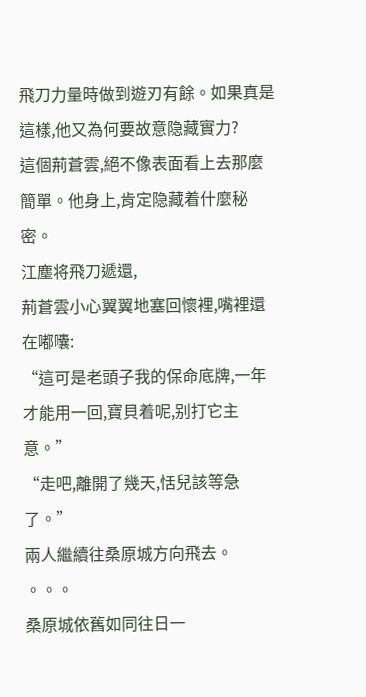飛刀力量時做到遊刃有餘。如果真是這樣,他又為何要故意隐藏實力?
這個荊蒼雲,絕不像表面看上去那麼簡單。他身上,肯定隐藏着什麼秘密。
江塵将飛刀遞還,
荊蒼雲小心翼翼地塞回懷裡,嘴裡還在嘟囔:
“這可是老頭子我的保命底牌,一年才能用一回,寶貝着呢,别打它主意。”
“走吧,離開了幾天,恬兒該等急了。”
兩人繼續往桑原城方向飛去。
。。。
桑原城依舊如同往日一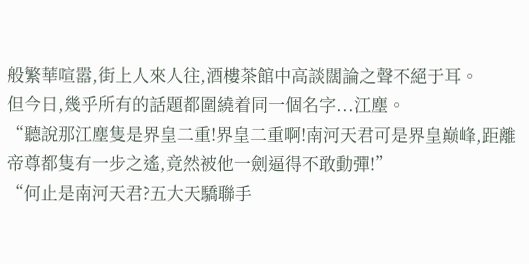般繁華喧嚣,街上人來人往,酒樓茶館中高談闊論之聲不絕于耳。
但今日,幾乎所有的話題都圍繞着同一個名字...江塵。
“聽說那江塵隻是界皇二重!界皇二重啊!南河天君可是界皇巅峰,距離帝尊都隻有一步之遙,竟然被他一劍逼得不敢動彈!”
“何止是南河天君?五大天驕聯手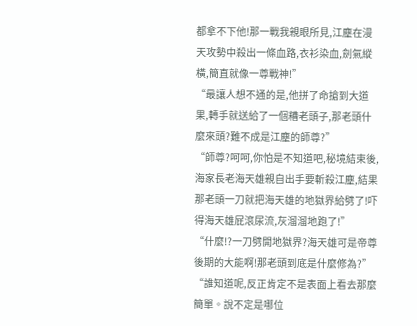都拿不下他!那一戰我親眼所見,江塵在漫天攻勢中殺出一條血路,衣衫染血,劍氣縱橫,簡直就像一尊戰神!”
“最讓人想不通的是,他拼了命搶到大道果,轉手就送給了一個糟老頭子,那老頭什麼來頭?難不成是江塵的師尊?”
“師尊?呵呵,你怕是不知道吧,秘境結束後,海家長老海天雄親自出手要斬殺江塵,結果那老頭一刀就把海天雄的地獄界給劈了!吓得海天雄屁滾尿流,灰溜溜地跑了!”
“什麼!?一刀劈開地獄界?海天雄可是帝尊後期的大能啊!那老頭到底是什麼修為?”
“誰知道呢,反正肯定不是表面上看去那麼簡單。說不定是哪位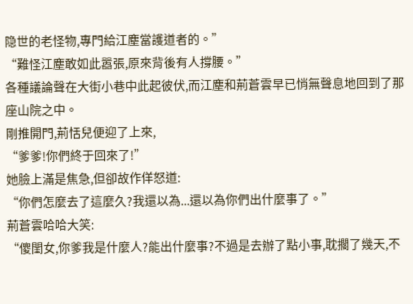隐世的老怪物,專門給江塵當護道者的。”
“難怪江塵敢如此嚣張,原來背後有人撐腰。”
各種議論聲在大街小巷中此起彼伏,而江塵和荊蒼雲早已悄無聲息地回到了那座山院之中。
剛推開門,荊恬兒便迎了上來,
“爹爹!你們終于回來了!”
她臉上滿是焦急,但卻故作佯怒道:
“你們怎麼去了這麼久?我還以為...還以為你們出什麼事了。”
荊蒼雲哈哈大笑:
“傻閨女,你爹我是什麼人?能出什麼事?不過是去辦了點小事,耽擱了幾天,不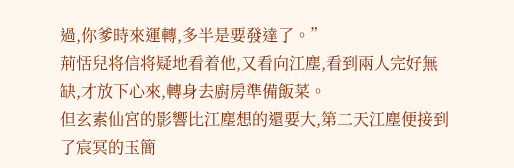過,你爹時來運轉,多半是要發達了。”
荊恬兒将信将疑地看着他,又看向江塵,看到兩人完好無缺,才放下心來,轉身去廚房準備飯菜。
但玄素仙宮的影響比江塵想的還要大,第二天江塵便接到了宸冥的玉簡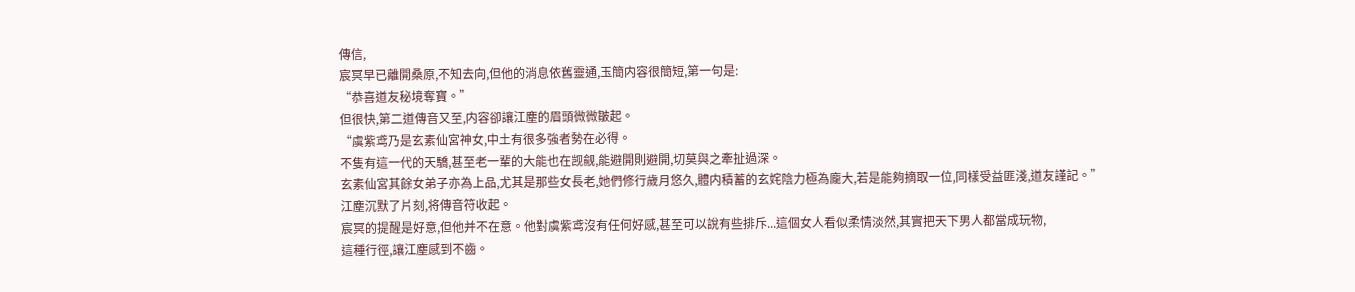傳信,
宸冥早已離開桑原,不知去向,但他的消息依舊靈通,玉簡内容很簡短,第一句是:
“恭喜道友秘境奪寶。”
但很快,第二道傳音又至,内容卻讓江塵的眉頭微微皺起。
“虞紫鸢乃是玄素仙宮神女,中土有很多強者勢在必得。
不隻有這一代的天驕,甚至老一輩的大能也在觊觎,能避開則避開,切莫與之牽扯過深。
玄素仙宮其餘女弟子亦為上品,尤其是那些女長老,她們修行歲月悠久,體内積蓄的玄姹陰力極為龐大,若是能夠摘取一位,同樣受益匪淺,道友謹記。”
江塵沉默了片刻,将傳音符收起。
宸冥的提醒是好意,但他并不在意。他對虞紫鸢沒有任何好感,甚至可以說有些排斥...這個女人看似柔情淡然,其實把天下男人都當成玩物,
這種行徑,讓江塵感到不齒。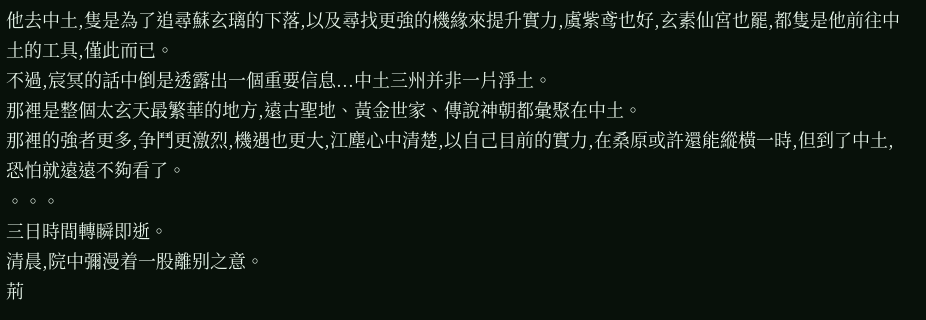他去中土,隻是為了追尋蘇玄璃的下落,以及尋找更強的機緣來提升實力,虞紫鸢也好,玄素仙宮也罷,都隻是他前往中土的工具,僅此而已。
不過,宸冥的話中倒是透露出一個重要信息...中土三州并非一片淨土。
那裡是整個太玄天最繁華的地方,遠古聖地、黃金世家、傳說神朝都彙聚在中土。
那裡的強者更多,争鬥更激烈,機遇也更大,江塵心中清楚,以自己目前的實力,在桑原或許還能縱橫一時,但到了中土,恐怕就遠遠不夠看了。
。。。
三日時間轉瞬即逝。
清晨,院中彌漫着一股離别之意。
荊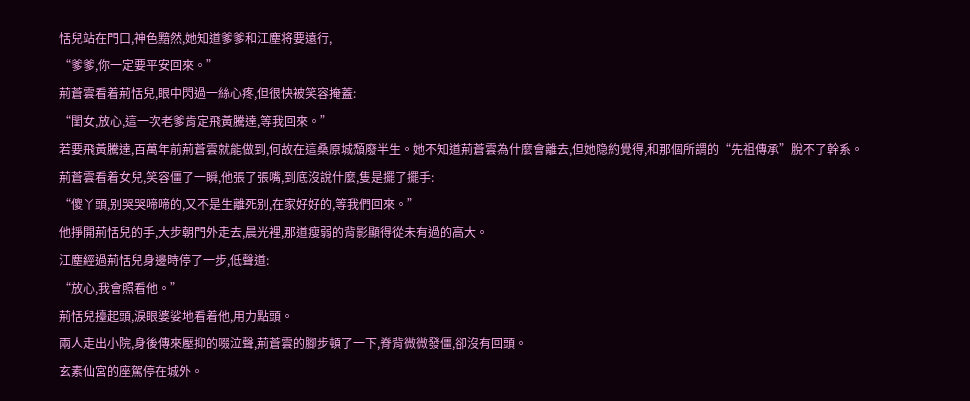恬兒站在門口,神色黯然,她知道爹爹和江塵将要遠行,
“爹爹,你一定要平安回來。”
荊蒼雲看着荊恬兒,眼中閃過一絲心疼,但很快被笑容掩蓋:
“閨女,放心,這一次老爹肯定飛黃騰達,等我回來。”
若要飛黃騰達,百萬年前荊蒼雲就能做到,何故在這桑原城頹廢半生。她不知道荊蒼雲為什麼會離去,但她隐約覺得,和那個所謂的“先祖傳承”脫不了幹系。
荊蒼雲看着女兒,笑容僵了一瞬,他張了張嘴,到底沒說什麼,隻是擺了擺手:
“傻丫頭,别哭哭啼啼的,又不是生離死别,在家好好的,等我們回來。”
他掙開荊恬兒的手,大步朝門外走去,晨光裡,那道瘦弱的背影顯得從未有過的高大。
江塵經過荊恬兒身邊時停了一步,低聲道:
“放心,我會照看他。”
荊恬兒擡起頭,淚眼婆娑地看着他,用力點頭。
兩人走出小院,身後傳來壓抑的啜泣聲,荊蒼雲的腳步頓了一下,脊背微微發僵,卻沒有回頭。
玄素仙宮的座駕停在城外。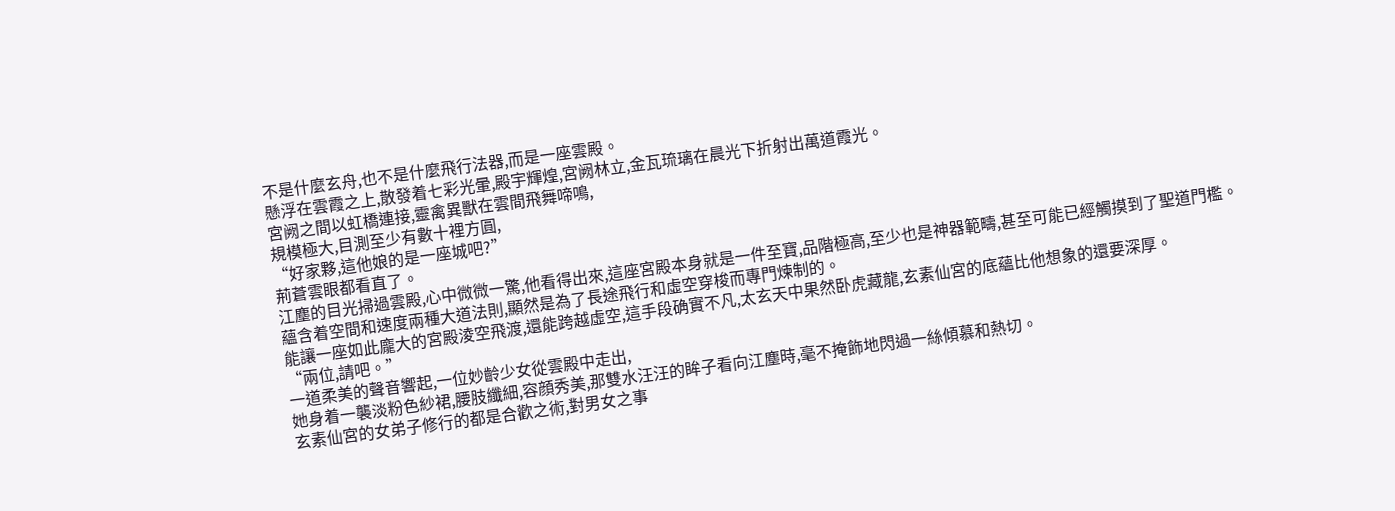不是什麼玄舟,也不是什麼飛行法器,而是一座雲殿。
懸浮在雲霞之上,散發着七彩光暈,殿宇輝煌,宮阙林立,金瓦琉璃在晨光下折射出萬道霞光。
宮阙之間以虹橋連接,靈禽異獸在雲間飛舞啼鳴,
規模極大,目測至少有數十裡方圓,
“好家夥,這他娘的是一座城吧?”
荊蒼雲眼都看直了。
江塵的目光掃過雲殿,心中微微一驚,他看得出來,這座宮殿本身就是一件至寶,品階極高,至少也是神器範疇,甚至可能已經觸摸到了聖道門檻。
蘊含着空間和速度兩種大道法則,顯然是為了長途飛行和虛空穿梭而專門煉制的。
能讓一座如此龐大的宮殿淩空飛渡,還能跨越虛空,這手段确實不凡,太玄天中果然卧虎藏龍,玄素仙宮的底蘊比他想象的還要深厚。
“兩位,請吧。”
一道柔美的聲音響起,一位妙齡少女從雲殿中走出,
她身着一襲淡粉色紗裙,腰肢纖細,容顔秀美,那雙水汪汪的眸子看向江塵時,毫不掩飾地閃過一絲傾慕和熱切。
玄素仙宮的女弟子修行的都是合歡之術,對男女之事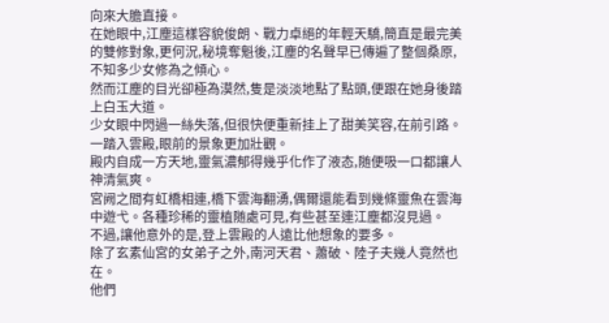向來大膽直接。
在她眼中,江塵這樣容貌俊朗、戰力卓絕的年輕天驕,簡直是最完美的雙修對象,更何況,秘境奪魁後,江塵的名聲早已傳遍了整個桑原,不知多少女修為之傾心。
然而江塵的目光卻極為漠然,隻是淡淡地點了點頭,便跟在她身後踏上白玉大道。
少女眼中閃過一絲失落,但很快便重新挂上了甜美笑容,在前引路。
一踏入雲殿,眼前的景象更加壯觀。
殿内自成一方天地,靈氣濃郁得幾乎化作了液态,随便吸一口都讓人神清氣爽。
宮阙之間有虹橋相連,橋下雲海翻湧,偶爾還能看到幾條靈魚在雲海中遊弋。各種珍稀的靈植随處可見,有些甚至連江塵都沒見過。
不過,讓他意外的是,登上雲殿的人遠比他想象的要多。
除了玄素仙宮的女弟子之外,南河天君、蕭破、陸子夫幾人竟然也在。
他們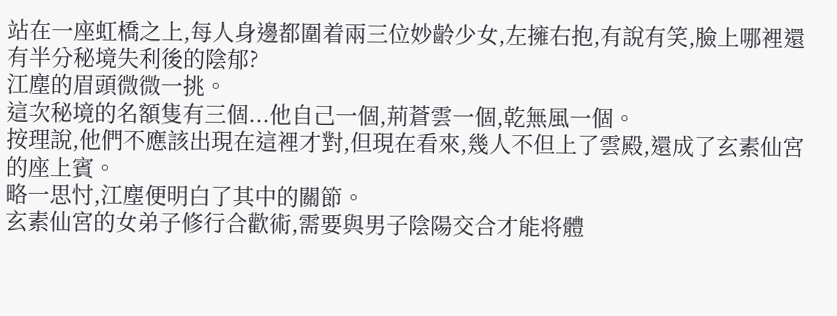站在一座虹橋之上,每人身邊都圍着兩三位妙齡少女,左擁右抱,有說有笑,臉上哪裡還有半分秘境失利後的陰郁?
江塵的眉頭微微一挑。
這次秘境的名額隻有三個...他自己一個,荊蒼雲一個,乾無風一個。
按理說,他們不應該出現在這裡才對,但現在看來,幾人不但上了雲殿,還成了玄素仙宮的座上賓。
略一思忖,江塵便明白了其中的關節。
玄素仙宮的女弟子修行合歡術,需要與男子陰陽交合才能将體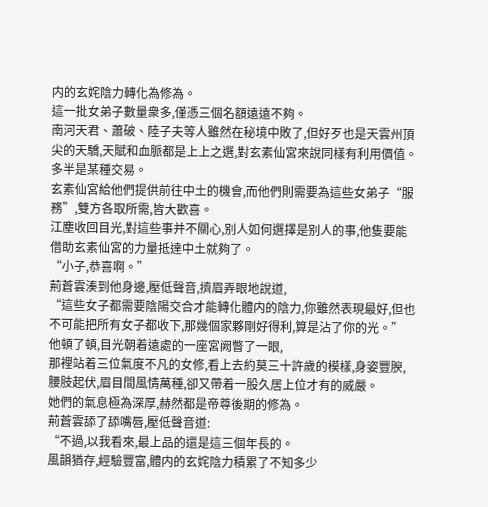内的玄姹陰力轉化為修為。
這一批女弟子數量衆多,僅憑三個名額遠遠不夠。
南河天君、蕭破、陸子夫等人雖然在秘境中敗了,但好歹也是天雲州頂尖的天驕,天賦和血脈都是上上之選,對玄素仙宮來說同樣有利用價值。
多半是某種交易。
玄素仙宮給他們提供前往中土的機會,而他們則需要為這些女弟子“服務”,雙方各取所需,皆大歡喜。
江塵收回目光,對這些事并不關心,别人如何選擇是别人的事,他隻要能借助玄素仙宮的力量抵達中土就夠了。
“小子,恭喜啊。”
荊蒼雲湊到他身邊,壓低聲音,擠眉弄眼地說道,
“這些女子都需要陰陽交合才能轉化體内的陰力,你雖然表現最好,但也不可能把所有女子都收下,那幾個家夥剛好得利,算是沾了你的光。”
他頓了頓,目光朝着遠處的一座宮阙瞥了一眼,
那裡站着三位氣度不凡的女修,看上去約莫三十許歲的模樣,身姿豐腴,腰肢起伏,眉目間風情萬種,卻又帶着一股久居上位才有的威嚴。
她們的氣息極為深厚,赫然都是帝尊後期的修為。
荊蒼雲舔了舔嘴唇,壓低聲音道:
“不過,以我看來,最上品的還是這三個年長的。
風韻猶存,經驗豐富,體内的玄姹陰力積累了不知多少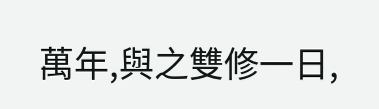萬年,與之雙修一日,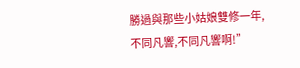勝過與那些小姑娘雙修一年,不同凡響,不同凡響啊!”